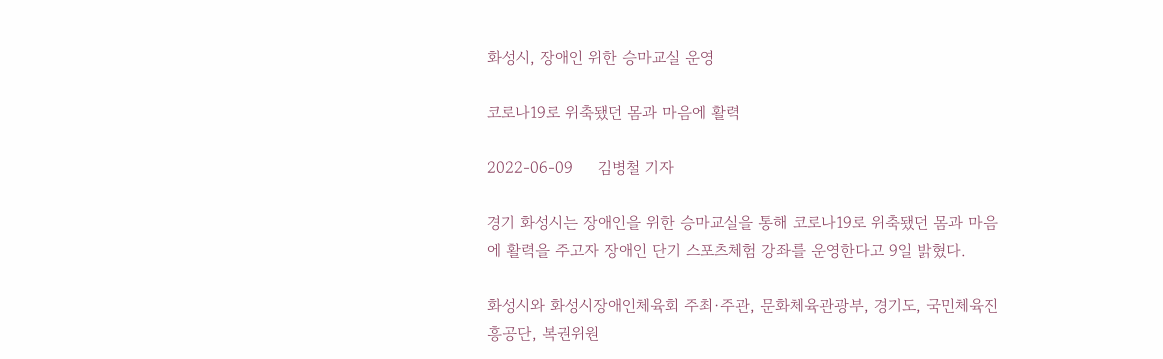화성시, 장애인 위한 승마교실 운영

코로나19로 위축됐던 몸과 마음에 활력

2022-06-09     김병철 기자

경기 화성시는 장애인을 위한 승마교실을 통해 코로나19로 위축됐던 몸과 마음에 활력을 주고자 장애인 단기 스포츠체험 강좌를 운영한다고 9일 밝혔다.

화성시와 화성시장애인체육회 주최·주관, 문화체육관광부, 경기도, 국민체육진흥공단, 복권위원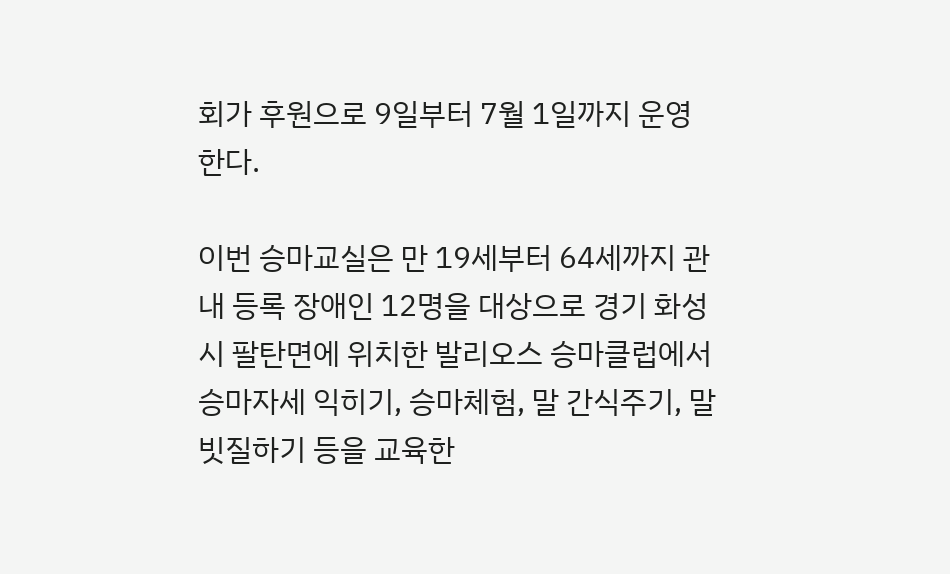회가 후원으로 9일부터 7월 1일까지 운영한다.

이번 승마교실은 만 19세부터 64세까지 관내 등록 장애인 12명을 대상으로 경기 화성시 팔탄면에 위치한 발리오스 승마클럽에서 승마자세 익히기, 승마체험, 말 간식주기, 말 빗질하기 등을 교육한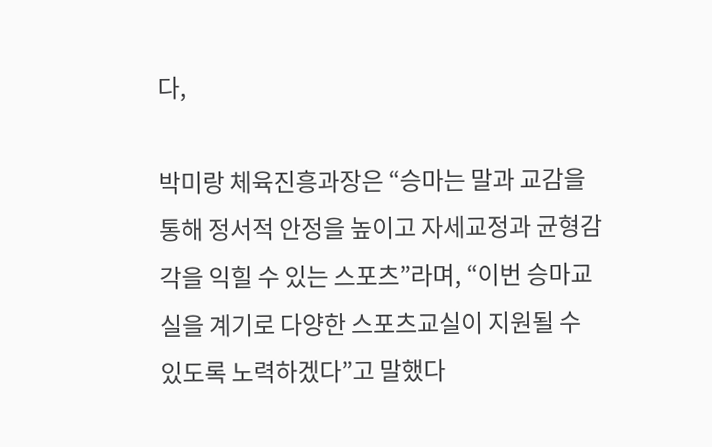다,

박미랑 체육진흥과장은 “승마는 말과 교감을 통해 정서적 안정을 높이고 자세교정과 균형감각을 익힐 수 있는 스포츠”라며, “이번 승마교실을 계기로 다양한 스포츠교실이 지원될 수 있도록 노력하겠다”고 말했다